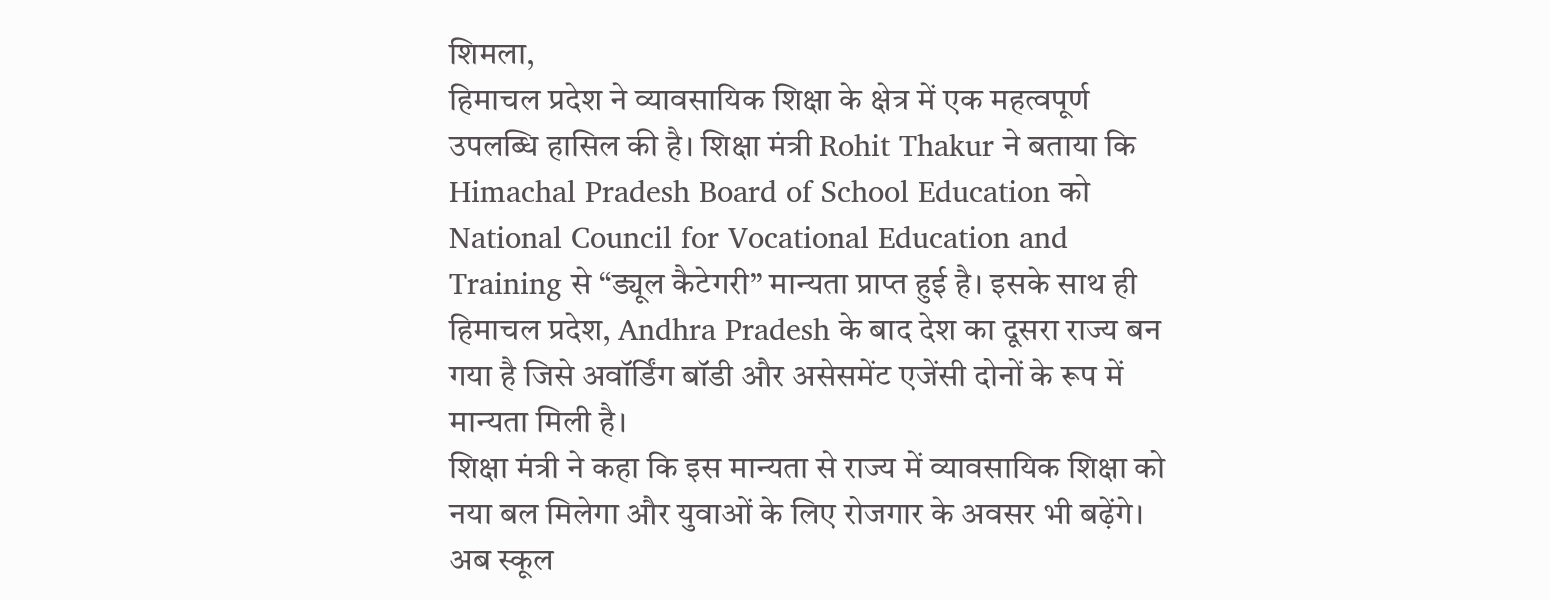शिमला,
हिमाचल प्रदेश ने व्यावसायिक शिक्षा के क्षेत्र में एक महत्वपूर्ण उपलब्धि हासिल की है। शिक्षा मंत्री Rohit Thakur ने बताया कि Himachal Pradesh Board of School Education को National Council for Vocational Education and Training से “ड्यूल कैटेगरी” मान्यता प्राप्त हुई है। इसके साथ ही हिमाचल प्रदेश, Andhra Pradesh के बाद देश का दूसरा राज्य बन गया है जिसे अवॉर्डिंग बॉडी और असेसमेंट एजेंसी दोनों के रूप में मान्यता मिली है।
शिक्षा मंत्री ने कहा कि इस मान्यता से राज्य में व्यावसायिक शिक्षा को नया बल मिलेगा और युवाओं के लिए रोजगार के अवसर भी बढ़ेंगे। अब स्कूल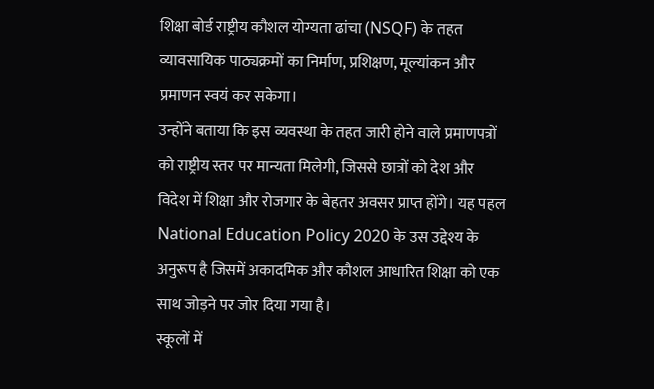शिक्षा बोर्ड राष्ट्रीय कौशल योग्यता ढांचा (NSQF) के तहत व्यावसायिक पाठ्यक्रमों का निर्माण, प्रशिक्षण, मूल्यांकन और प्रमाणन स्वयं कर सकेगा।
उन्होंने बताया कि इस व्यवस्था के तहत जारी होने वाले प्रमाणपत्रों को राष्ट्रीय स्तर पर मान्यता मिलेगी, जिससे छात्रों को देश और विदेश में शिक्षा और रोजगार के बेहतर अवसर प्राप्त होंगे। यह पहल National Education Policy 2020 के उस उद्देश्य के अनुरूप है जिसमें अकादमिक और कौशल आधारित शिक्षा को एक साथ जोड़ने पर जोर दिया गया है।
स्कूलों में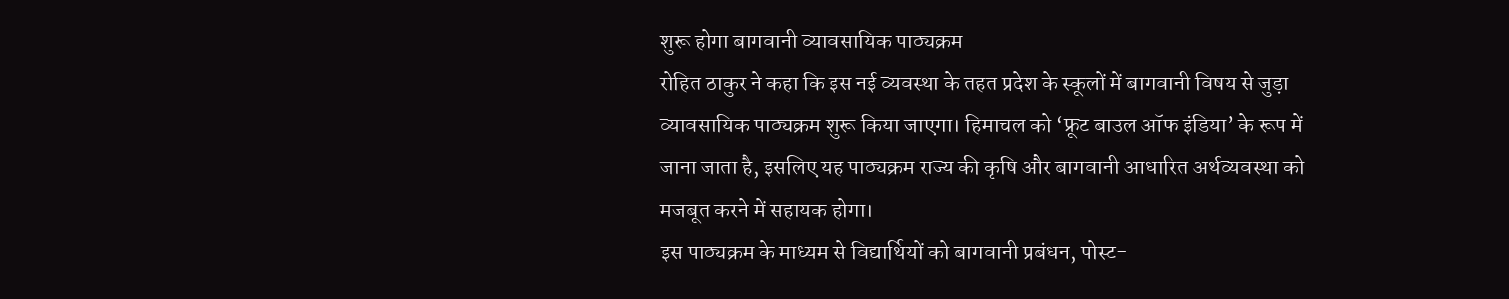शुरू होगा बागवानी व्यावसायिक पाठ्यक्रम
रोहित ठाकुर ने कहा कि इस नई व्यवस्था के तहत प्रदेश के स्कूलों में बागवानी विषय से जुड़ा व्यावसायिक पाठ्यक्रम शुरू किया जाएगा। हिमाचल को ‘फ्रूट बाउल ऑफ इंडिया’ के रूप में जाना जाता है, इसलिए यह पाठ्यक्रम राज्य की कृषि और बागवानी आधारित अर्थव्यवस्था को मजबूत करने में सहायक होगा।
इस पाठ्यक्रम के माध्यम से विद्यार्थियों को बागवानी प्रबंधन, पोस्ट-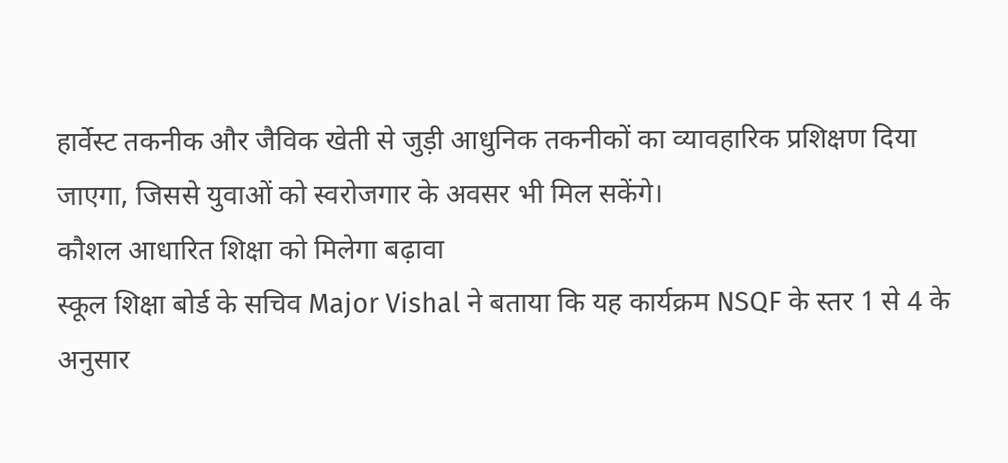हार्वेस्ट तकनीक और जैविक खेती से जुड़ी आधुनिक तकनीकों का व्यावहारिक प्रशिक्षण दिया जाएगा, जिससे युवाओं को स्वरोजगार के अवसर भी मिल सकेंगे।
कौशल आधारित शिक्षा को मिलेगा बढ़ावा
स्कूल शिक्षा बोर्ड के सचिव Major Vishal ने बताया कि यह कार्यक्रम NSQF के स्तर 1 से 4 के अनुसार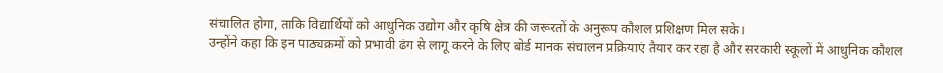संचालित होगा, ताकि विद्यार्थियों को आधुनिक उद्योग और कृषि क्षेत्र की जरूरतों के अनुरूप कौशल प्रशिक्षण मिल सके।
उन्होंने कहा कि इन पाठ्यक्रमों को प्रभावी ढंग से लागू करने के लिए बोर्ड मानक संचालन प्रक्रियाएं तैयार कर रहा है और सरकारी स्कूलों में आधुनिक कौशल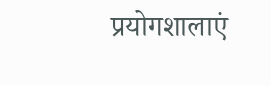प्रयोगशालाएं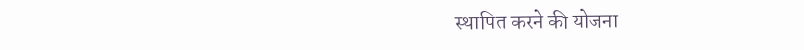स्थापित करने की योजना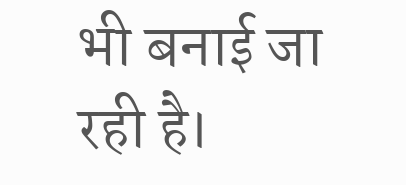भी बनाई जा रही है।